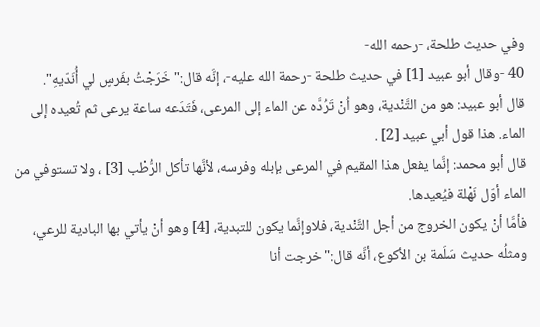وفي حديث طلحة، -رحمه الله-
40 -وقال أبو عبيد [1] في حديث طلحة -رحمة الله عليه-، إنَّه قال:"خَرَجْتُ بفَرسٍ لي أُنَدّيهِ".
قال أبو عبيد: هو من التَّنْدية، وهو اُنْ تَرُدَّه عن الماء إلى المرعى، فَتَدَعه ساعة يرعى ثم تُعيده إلى الماء. هذا قول أبي عبيد [2] .
قال أبو محمد: إنَّما يفعل هذا المقيم في المرعى بإبله وفرسه، لأنَّها تأكل الرُّطْب [3] ، ولا تستوفي من الماء أوّل نَهْلة فيُعيدها.
فأمَّا أنْ يكون الخروج من أجل التَّنْدية، فلاوإنَّما يكون للتبدية، [4] وهو أنْ يأتي بها البادية للرعي، ومثلُه حديث سَلَمة بن الأكوع، أنَّه قال:"خرجت أنا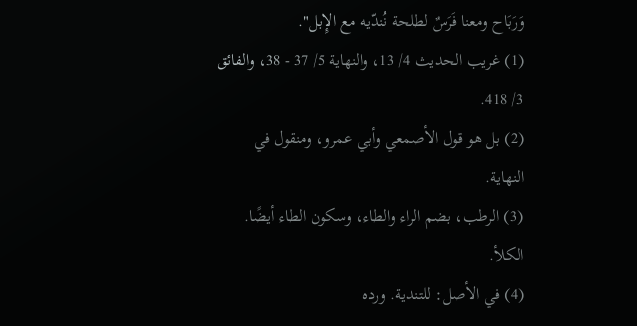وَرَبَاح ومعنا فَرَسٌ لطلحة نُندّيه مع الإِبل".
(1) غريب الحديث 4/ 13، والنهاية 5/ 37 - 38، والفائق 3/ 418.
(2) بل هو قول الأصمعي وأبي عمرو، ومنقول في النهاية.
(3) الرطب، بضم الراء والطاء، وسكون الطاء أيضًا. الكلأ.
(4) في الأصل: للتندية. ورده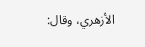الأزهري، وقال: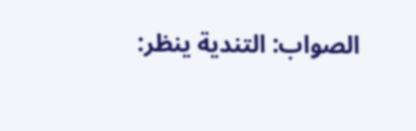الصواب: التندية ينظر: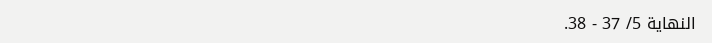النهاية 5/ 37 - 38.